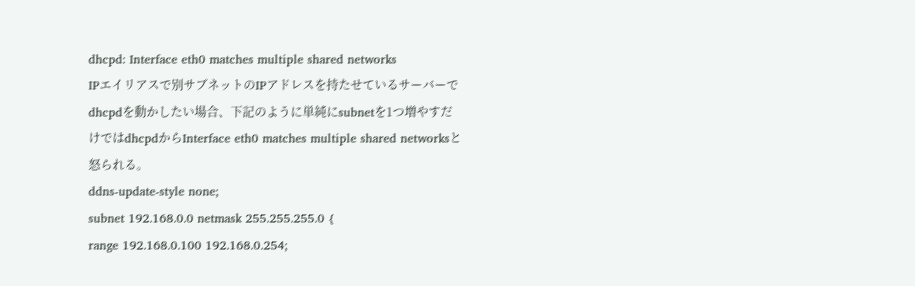dhcpd: Interface eth0 matches multiple shared networks
IPエイリアスで別サブネットのIPアドレスを持たせているサーバーでdhcpdを動かしたい場合、下記のように単純にsubnetを1つ増やすだけではdhcpdからInterface eth0 matches multiple shared networksと怒られる。
ddns-update-style none;
subnet 192.168.0.0 netmask 255.255.255.0 {
range 192.168.0.100 192.168.0.254;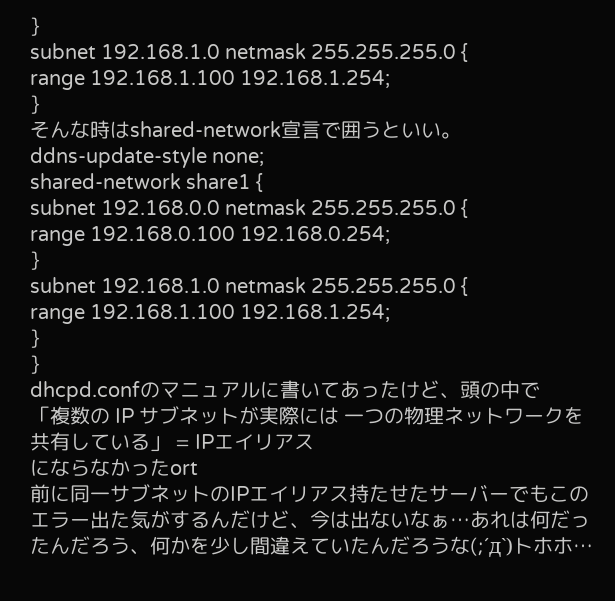}
subnet 192.168.1.0 netmask 255.255.255.0 {
range 192.168.1.100 192.168.1.254;
}
そんな時はshared-network宣言で囲うといい。
ddns-update-style none;
shared-network share1 {
subnet 192.168.0.0 netmask 255.255.255.0 {
range 192.168.0.100 192.168.0.254;
}
subnet 192.168.1.0 netmask 255.255.255.0 {
range 192.168.1.100 192.168.1.254;
}
}
dhcpd.confのマニュアルに書いてあったけど、頭の中で
「複数の IP サブネットが実際には 一つの物理ネットワークを共有している」 = IPエイリアス
にならなかったort
前に同一サブネットのIPエイリアス持たせたサーバーでもこのエラー出た気がするんだけど、今は出ないなぁ…あれは何だったんだろう、何かを少し間違えていたんだろうな(;´д`)トホホ…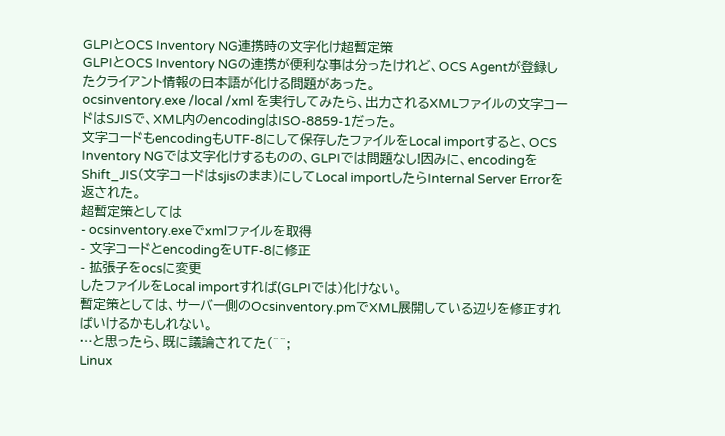GLPIとOCS Inventory NG連携時の文字化け超暫定策
GLPIとOCS Inventory NGの連携が便利な事は分ったけれど、OCS Agentが登録したクライアント情報の日本語が化ける問題があった。
ocsinventory.exe /local /xml を実行してみたら、出力されるXMLファイルの文字コードはSJISで、XML内のencodingはISO-8859-1だった。
文字コードもencodingもUTF-8にして保存したファイルをLocal importすると、OCS Inventory NGでは文字化けするものの、GLPIでは問題なし!因みに、encodingをShift_JIS(文字コードはsjisのまま)にしてLocal importしたらInternal Server Errorを返された。
超暫定策としては
- ocsinventory.exeでxmlファイルを取得
- 文字コードとencodingをUTF-8に修正
- 拡張子をocsに変更
したファイルをLocal importすれば(GLPIでは)化けない。
暫定策としては、サーバー側のOcsinventory.pmでXML展開している辺りを修正すればいけるかもしれない。
…と思ったら、既に議論されてた(^^;
Linux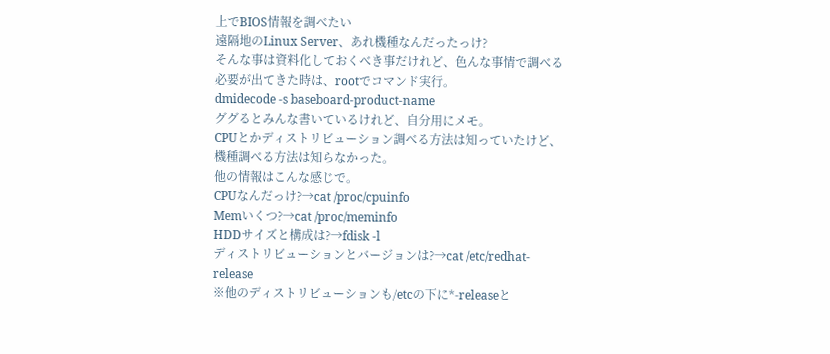上でBIOS情報を調べたい
遠隔地のLinux Server、あれ機種なんだったっけ?
そんな事は資料化しておくべき事だけれど、色んな事情で調べる必要が出てきた時は、rootでコマンド実行。
dmidecode -s baseboard-product-name
ググるとみんな書いているけれど、自分用にメモ。
CPUとかディストリビューション調べる方法は知っていたけど、機種調べる方法は知らなかった。
他の情報はこんな感じで。
CPUなんだっけ?→cat /proc/cpuinfo
Memいくつ?→cat /proc/meminfo
HDDサイズと構成は?→fdisk -l
ディストリビューションとバージョンは?→cat /etc/redhat-release
※他のディストリビューションも/etcの下に*-releaseと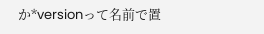か*versionって名前で置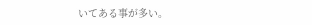いてある事が多い。